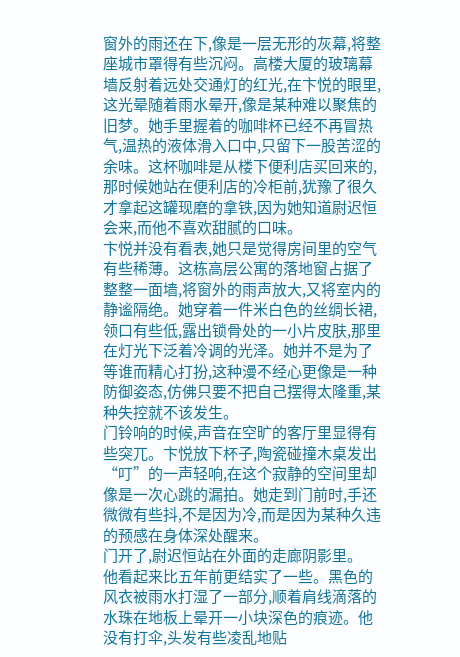窗外的雨还在下,像是一层无形的灰幕,将整座城市罩得有些沉闷。高楼大厦的玻璃幕墙反射着远处交通灯的红光,在卞悦的眼里,这光晕随着雨水晕开,像是某种难以聚焦的旧梦。她手里握着的咖啡杯已经不再冒热气,温热的液体滑入口中,只留下一股苦涩的余味。这杯咖啡是从楼下便利店买回来的,那时候她站在便利店的冷柜前,犹豫了很久才拿起这罐现磨的拿铁,因为她知道尉迟恒会来,而他不喜欢甜腻的口味。
卞悦并没有看表,她只是觉得房间里的空气有些稀薄。这栋高层公寓的落地窗占据了整整一面墙,将窗外的雨声放大,又将室内的静谧隔绝。她穿着一件米白色的丝绸长裙,领口有些低,露出锁骨处的一小片皮肤,那里在灯光下泛着冷调的光泽。她并不是为了等谁而精心打扮,这种漫不经心更像是一种防御姿态,仿佛只要不把自己摆得太隆重,某种失控就不该发生。
门铃响的时候,声音在空旷的客厅里显得有些突兀。卞悦放下杯子,陶瓷碰撞木桌发出“叮”的一声轻响,在这个寂静的空间里却像是一次心跳的漏拍。她走到门前时,手还微微有些抖,不是因为冷,而是因为某种久违的预感在身体深处醒来。
门开了,尉迟恒站在外面的走廊阴影里。
他看起来比五年前更结实了一些。黑色的风衣被雨水打湿了一部分,顺着肩线滴落的水珠在地板上晕开一小块深色的痕迹。他没有打伞,头发有些凌乱地贴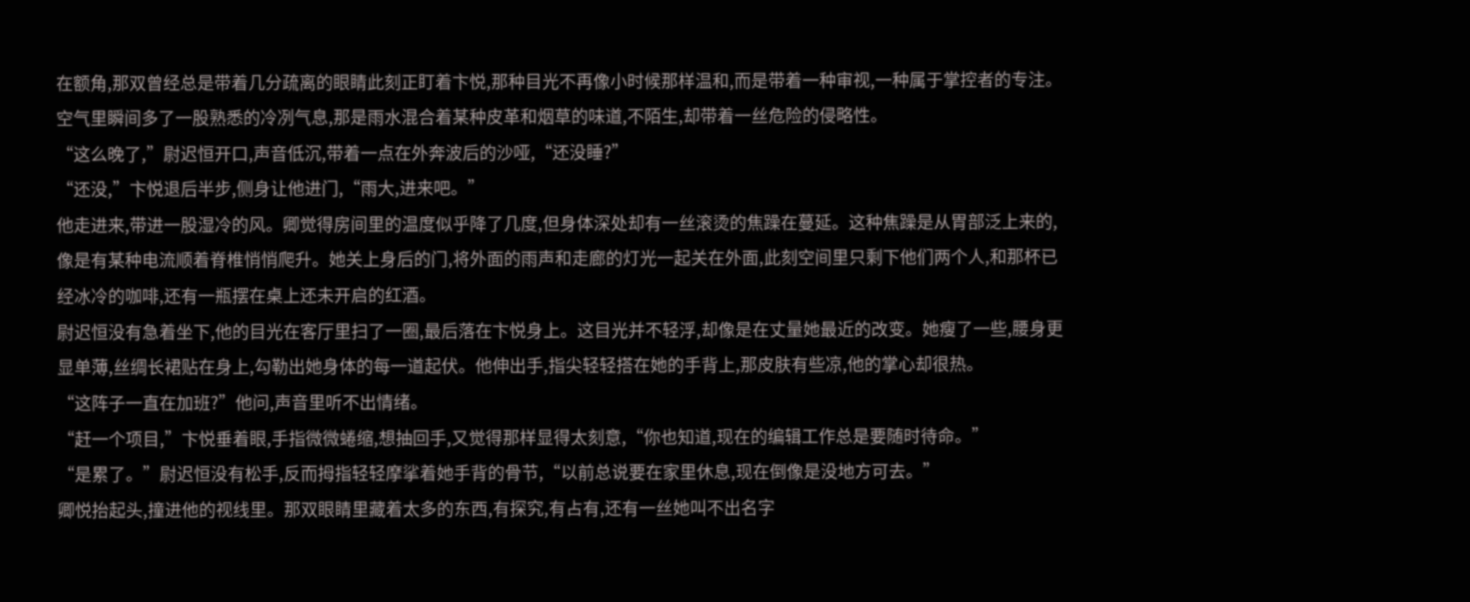在额角,那双曾经总是带着几分疏离的眼睛此刻正盯着卞悦,那种目光不再像小时候那样温和,而是带着一种审视,一种属于掌控者的专注。空气里瞬间多了一股熟悉的冷冽气息,那是雨水混合着某种皮革和烟草的味道,不陌生,却带着一丝危险的侵略性。
“这么晚了,”尉迟恒开口,声音低沉,带着一点在外奔波后的沙哑,“还没睡?”
“还没,”卞悦退后半步,侧身让他进门,“雨大,进来吧。”
他走进来,带进一股湿冷的风。卿觉得房间里的温度似乎降了几度,但身体深处却有一丝滚烫的焦躁在蔓延。这种焦躁是从胃部泛上来的,像是有某种电流顺着脊椎悄悄爬升。她关上身后的门,将外面的雨声和走廊的灯光一起关在外面,此刻空间里只剩下他们两个人,和那杯已经冰冷的咖啡,还有一瓶摆在桌上还未开启的红酒。
尉迟恒没有急着坐下,他的目光在客厅里扫了一圈,最后落在卞悦身上。这目光并不轻浮,却像是在丈量她最近的改变。她瘦了一些,腰身更显单薄,丝绸长裙贴在身上,勾勒出她身体的每一道起伏。他伸出手,指尖轻轻搭在她的手背上,那皮肤有些凉,他的掌心却很热。
“这阵子一直在加班?”他问,声音里听不出情绪。
“赶一个项目,”卞悦垂着眼,手指微微蜷缩,想抽回手,又觉得那样显得太刻意,“你也知道,现在的编辑工作总是要随时待命。”
“是累了。”尉迟恒没有松手,反而拇指轻轻摩挲着她手背的骨节,“以前总说要在家里休息,现在倒像是没地方可去。”
卿悦抬起头,撞进他的视线里。那双眼睛里藏着太多的东西,有探究,有占有,还有一丝她叫不出名字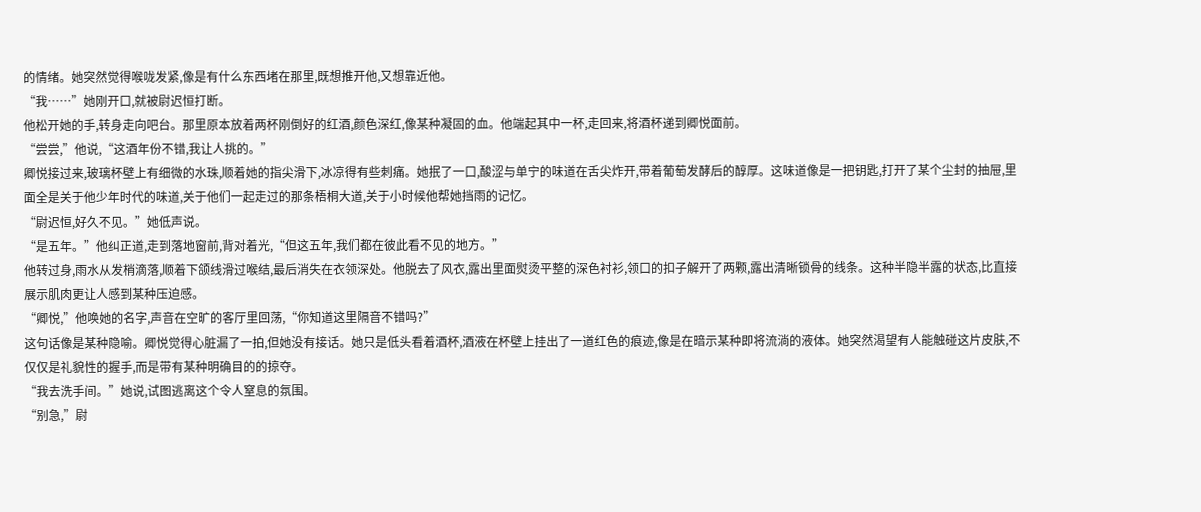的情绪。她突然觉得喉咙发紧,像是有什么东西堵在那里,既想推开他,又想靠近他。
“我……”她刚开口,就被尉迟恒打断。
他松开她的手,转身走向吧台。那里原本放着两杯刚倒好的红酒,颜色深红,像某种凝固的血。他端起其中一杯,走回来,将酒杯递到卿悦面前。
“尝尝,”他说,“这酒年份不错,我让人挑的。”
卿悦接过来,玻璃杯壁上有细微的水珠,顺着她的指尖滑下,冰凉得有些刺痛。她抿了一口,酸涩与单宁的味道在舌尖炸开,带着葡萄发酵后的醇厚。这味道像是一把钥匙,打开了某个尘封的抽屉,里面全是关于他少年时代的味道,关于他们一起走过的那条梧桐大道,关于小时候他帮她挡雨的记忆。
“尉迟恒,好久不见。”她低声说。
“是五年。”他纠正道,走到落地窗前,背对着光,“但这五年,我们都在彼此看不见的地方。”
他转过身,雨水从发梢滴落,顺着下颌线滑过喉结,最后消失在衣领深处。他脱去了风衣,露出里面熨烫平整的深色衬衫,领口的扣子解开了两颗,露出清晰锁骨的线条。这种半隐半露的状态,比直接展示肌肉更让人感到某种压迫感。
“卿悦,”他唤她的名字,声音在空旷的客厅里回荡,“你知道这里隔音不错吗?”
这句话像是某种隐喻。卿悦觉得心脏漏了一拍,但她没有接话。她只是低头看着酒杯,酒液在杯壁上挂出了一道红色的痕迹,像是在暗示某种即将流淌的液体。她突然渴望有人能触碰这片皮肤,不仅仅是礼貌性的握手,而是带有某种明确目的的掠夺。
“我去洗手间。”她说,试图逃离这个令人窒息的氛围。
“别急,”尉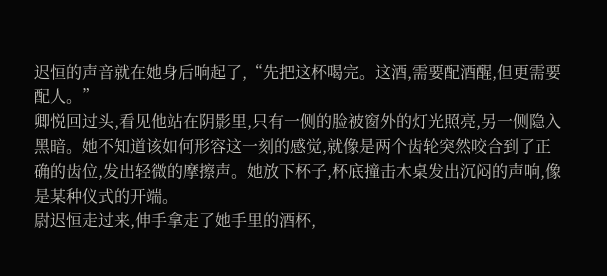迟恒的声音就在她身后响起了,“先把这杯喝完。这酒,需要配酒醒,但更需要配人。”
卿悦回过头,看见他站在阴影里,只有一侧的脸被窗外的灯光照亮,另一侧隐入黑暗。她不知道该如何形容这一刻的感觉,就像是两个齿轮突然咬合到了正确的齿位,发出轻微的摩擦声。她放下杯子,杯底撞击木桌发出沉闷的声响,像是某种仪式的开端。
尉迟恒走过来,伸手拿走了她手里的酒杯,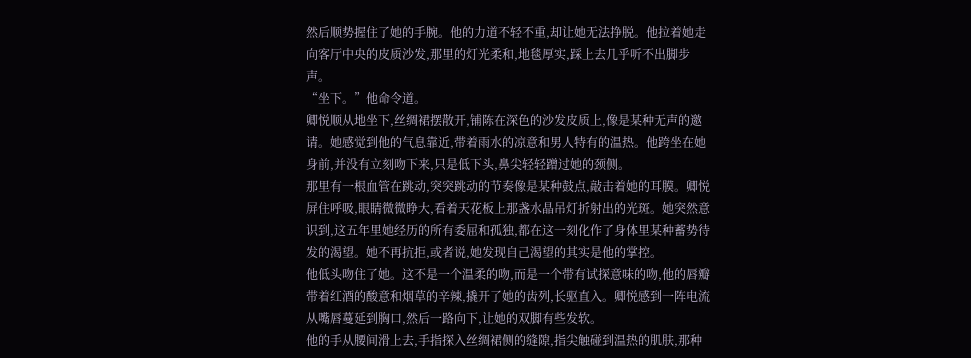然后顺势握住了她的手腕。他的力道不轻不重,却让她无法挣脱。他拉着她走向客厅中央的皮质沙发,那里的灯光柔和,地毯厚实,踩上去几乎听不出脚步声。
“坐下。”他命令道。
卿悦顺从地坐下,丝绸裙摆散开,铺陈在深色的沙发皮质上,像是某种无声的邀请。她感觉到他的气息靠近,带着雨水的凉意和男人特有的温热。他跨坐在她身前,并没有立刻吻下来,只是低下头,鼻尖轻轻蹭过她的颈侧。
那里有一根血管在跳动,突突跳动的节奏像是某种鼓点,敲击着她的耳膜。卿悦屏住呼吸,眼睛微微睁大,看着天花板上那盏水晶吊灯折射出的光斑。她突然意识到,这五年里她经历的所有委屈和孤独,都在这一刻化作了身体里某种蓄势待发的渴望。她不再抗拒,或者说,她发现自己渴望的其实是他的掌控。
他低头吻住了她。这不是一个温柔的吻,而是一个带有试探意味的吻,他的唇瓣带着红酒的酸意和烟草的辛辣,撬开了她的齿列,长驱直入。卿悦感到一阵电流从嘴唇蔓延到胸口,然后一路向下,让她的双脚有些发软。
他的手从腰间滑上去,手指探入丝绸裙侧的缝隙,指尖触碰到温热的肌肤,那种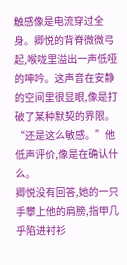触感像是电流穿过全身。卿悦的背脊微微弓起,喉咙里溢出一声低哑的呻吟。这声音在安静的空间里很显眼,像是打破了某种默契的界限。
“还是这么敏感。”他低声评价,像是在确认什么。
卿悦没有回答,她的一只手攀上他的肩膀,指甲几乎陷进衬衫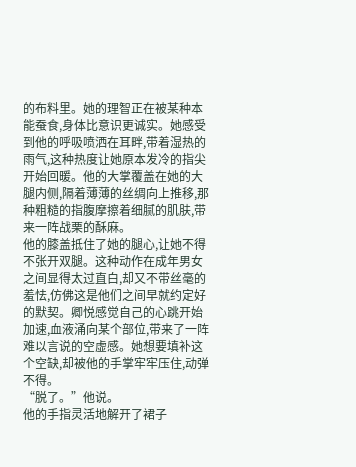的布料里。她的理智正在被某种本能蚕食,身体比意识更诚实。她感受到他的呼吸喷洒在耳畔,带着湿热的雨气,这种热度让她原本发冷的指尖开始回暖。他的大掌覆盖在她的大腿内侧,隔着薄薄的丝绸向上推移,那种粗糙的指腹摩擦着细腻的肌肤,带来一阵战栗的酥麻。
他的膝盖抵住了她的腿心,让她不得不张开双腿。这种动作在成年男女之间显得太过直白,却又不带丝毫的羞怯,仿佛这是他们之间早就约定好的默契。卿悦感觉自己的心跳开始加速,血液涌向某个部位,带来了一阵难以言说的空虚感。她想要填补这个空缺,却被他的手掌牢牢压住,动弹不得。
“脱了。”他说。
他的手指灵活地解开了裙子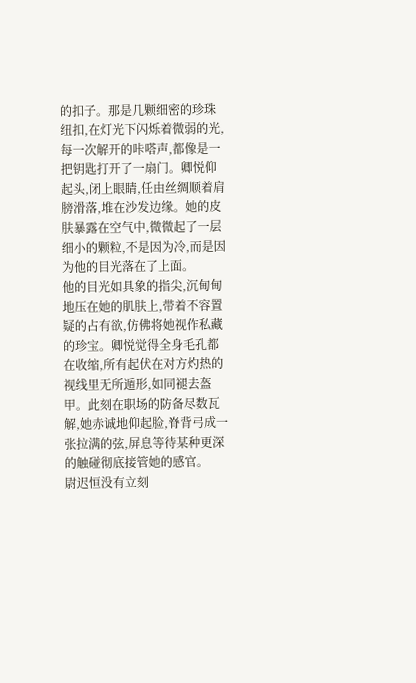的扣子。那是几颗细密的珍珠纽扣,在灯光下闪烁着微弱的光,每一次解开的咔嗒声,都像是一把钥匙打开了一扇门。卿悦仰起头,闭上眼睛,任由丝绸顺着肩膀滑落,堆在沙发边缘。她的皮肤暴露在空气中,微微起了一层细小的颗粒,不是因为冷,而是因为他的目光落在了上面。
他的目光如具象的指尖,沉甸甸地压在她的肌肤上,带着不容置疑的占有欲,仿佛将她视作私藏的珍宝。卿悦觉得全身毛孔都在收缩,所有起伏在对方灼热的视线里无所遁形,如同褪去盔甲。此刻在职场的防备尽数瓦解,她赤诚地仰起脸,脊背弓成一张拉满的弦,屏息等待某种更深的触碰彻底接管她的感官。
尉迟恒没有立刻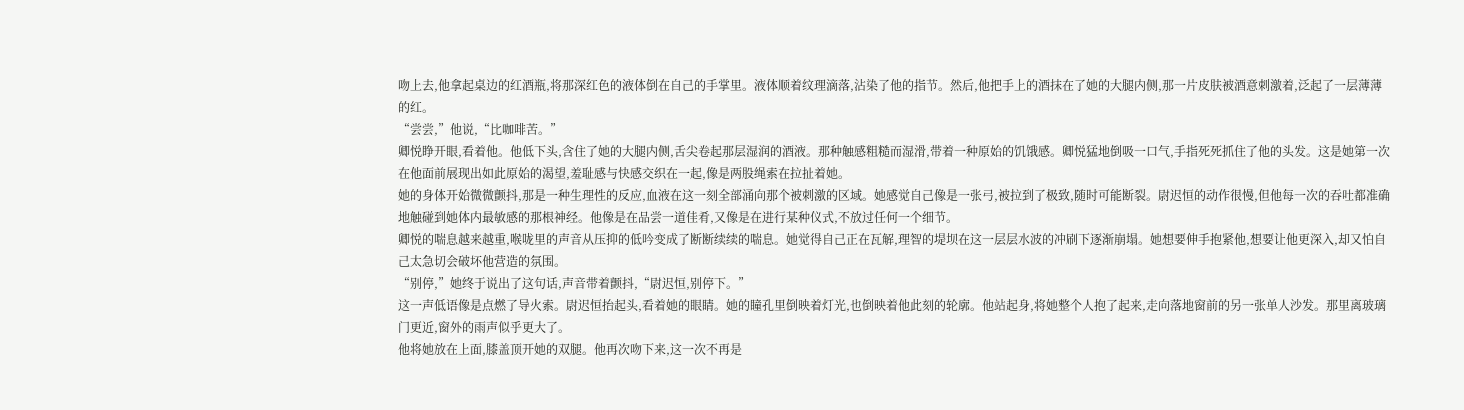吻上去,他拿起桌边的红酒瓶,将那深红色的液体倒在自己的手掌里。液体顺着纹理滴落,沾染了他的指节。然后,他把手上的酒抹在了她的大腿内侧,那一片皮肤被酒意刺激着,泛起了一层薄薄的红。
“尝尝,”他说,“比咖啡苦。”
卿悦睁开眼,看着他。他低下头,含住了她的大腿内侧,舌尖卷起那层湿润的酒液。那种触感粗糙而湿滑,带着一种原始的饥饿感。卿悦猛地倒吸一口气,手指死死抓住了他的头发。这是她第一次在他面前展现出如此原始的渴望,羞耻感与快感交织在一起,像是两股绳索在拉扯着她。
她的身体开始微微颤抖,那是一种生理性的反应,血液在这一刻全部涌向那个被刺激的区域。她感觉自己像是一张弓,被拉到了极致,随时可能断裂。尉迟恒的动作很慢,但他每一次的吞吐都准确地触碰到她体内最敏感的那根神经。他像是在品尝一道佳肴,又像是在进行某种仪式,不放过任何一个细节。
卿悦的喘息越来越重,喉咙里的声音从压抑的低吟变成了断断续续的喘息。她觉得自己正在瓦解,理智的堤坝在这一层层水波的冲刷下逐渐崩塌。她想要伸手抱紧他,想要让他更深入,却又怕自己太急切会破坏他营造的氛围。
“别停,”她终于说出了这句话,声音带着颤抖,“尉迟恒,别停下。”
这一声低语像是点燃了导火索。尉迟恒抬起头,看着她的眼睛。她的瞳孔里倒映着灯光,也倒映着他此刻的轮廓。他站起身,将她整个人抱了起来,走向落地窗前的另一张单人沙发。那里离玻璃门更近,窗外的雨声似乎更大了。
他将她放在上面,膝盖顶开她的双腿。他再次吻下来,这一次不再是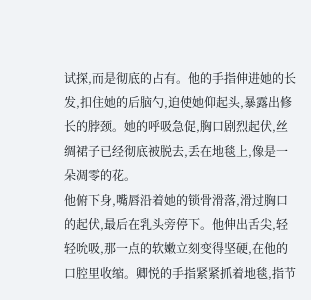试探,而是彻底的占有。他的手指伸进她的长发,扣住她的后脑勺,迫使她仰起头,暴露出修长的脖颈。她的呼吸急促,胸口剧烈起伏,丝绸裙子已经彻底被脱去,丢在地毯上,像是一朵凋零的花。
他俯下身,嘴唇沿着她的锁骨滑落,滑过胸口的起伏,最后在乳头旁停下。他伸出舌尖,轻轻吮吸,那一点的软嫩立刻变得坚硬,在他的口腔里收缩。卿悦的手指紧紧抓着地毯,指节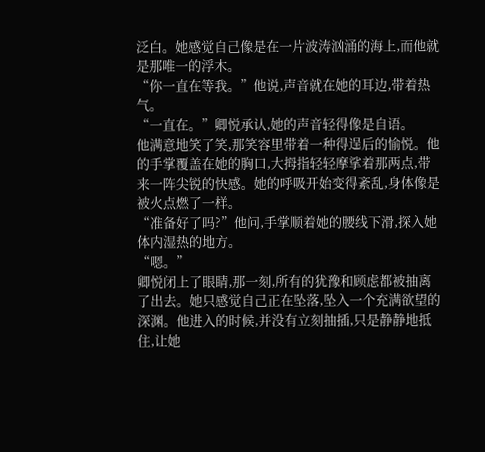泛白。她感觉自己像是在一片波涛汹涌的海上,而他就是那唯一的浮木。
“你一直在等我。”他说,声音就在她的耳边,带着热气。
“一直在。”卿悦承认,她的声音轻得像是自语。
他满意地笑了笑,那笑容里带着一种得逞后的愉悦。他的手掌覆盖在她的胸口,大拇指轻轻摩挲着那两点,带来一阵尖锐的快感。她的呼吸开始变得紊乱,身体像是被火点燃了一样。
“准备好了吗?”他问,手掌顺着她的腰线下滑,探入她体内湿热的地方。
“嗯。”
卿悦闭上了眼睛,那一刻,所有的犹豫和顾虑都被抽离了出去。她只感觉自己正在坠落,坠入一个充满欲望的深渊。他进入的时候,并没有立刻抽插,只是静静地抵住,让她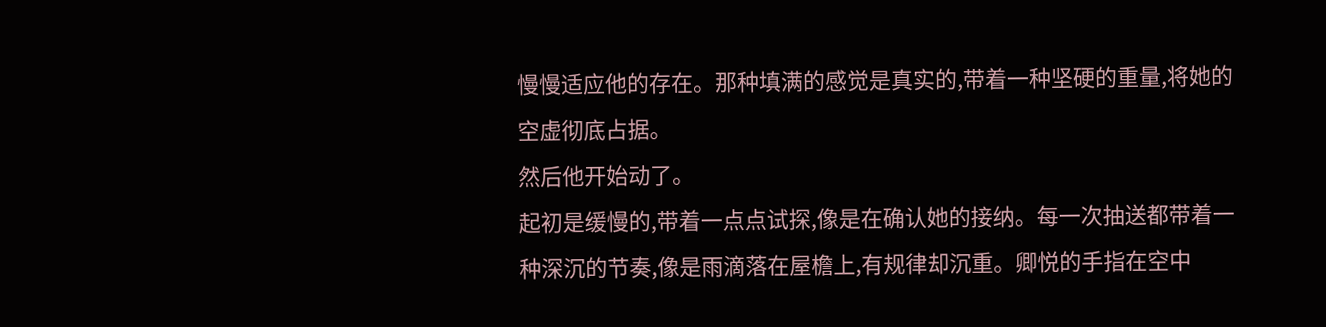慢慢适应他的存在。那种填满的感觉是真实的,带着一种坚硬的重量,将她的空虚彻底占据。
然后他开始动了。
起初是缓慢的,带着一点点试探,像是在确认她的接纳。每一次抽送都带着一种深沉的节奏,像是雨滴落在屋檐上,有规律却沉重。卿悦的手指在空中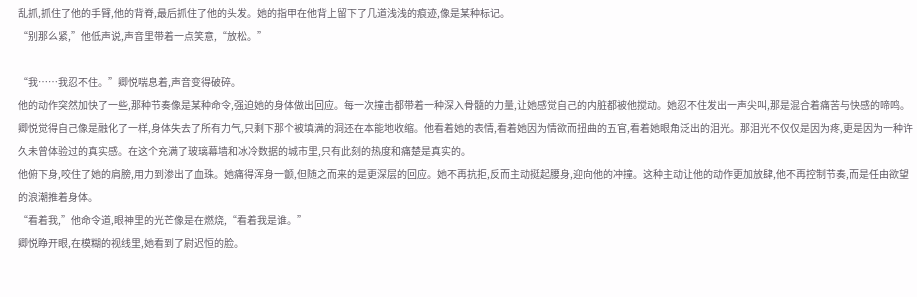乱抓,抓住了他的手臂,他的背脊,最后抓住了他的头发。她的指甲在他背上留下了几道浅浅的痕迹,像是某种标记。
“别那么紧,”他低声说,声音里带着一点笑意,“放松。”

“我……我忍不住。”卿悦喘息着,声音变得破碎。
他的动作突然加快了一些,那种节奏像是某种命令,强迫她的身体做出回应。每一次撞击都带着一种深入骨髓的力量,让她感觉自己的内脏都被他搅动。她忍不住发出一声尖叫,那是混合着痛苦与快感的啼鸣。
卿悦觉得自己像是融化了一样,身体失去了所有力气,只剩下那个被填满的洞还在本能地收缩。他看着她的表情,看着她因为情欲而扭曲的五官,看着她眼角泛出的泪光。那泪光不仅仅是因为疼,更是因为一种许久未曾体验过的真实感。在这个充满了玻璃幕墙和冰冷数据的城市里,只有此刻的热度和痛楚是真实的。
他俯下身,咬住了她的肩膀,用力到渗出了血珠。她痛得浑身一颤,但随之而来的是更深层的回应。她不再抗拒,反而主动挺起腰身,迎向他的冲撞。这种主动让他的动作更加放肆,他不再控制节奏,而是任由欲望的浪潮推着身体。
“看着我,”他命令道,眼神里的光芒像是在燃烧,“看着我是谁。”
卿悦睁开眼,在模糊的视线里,她看到了尉迟恒的脸。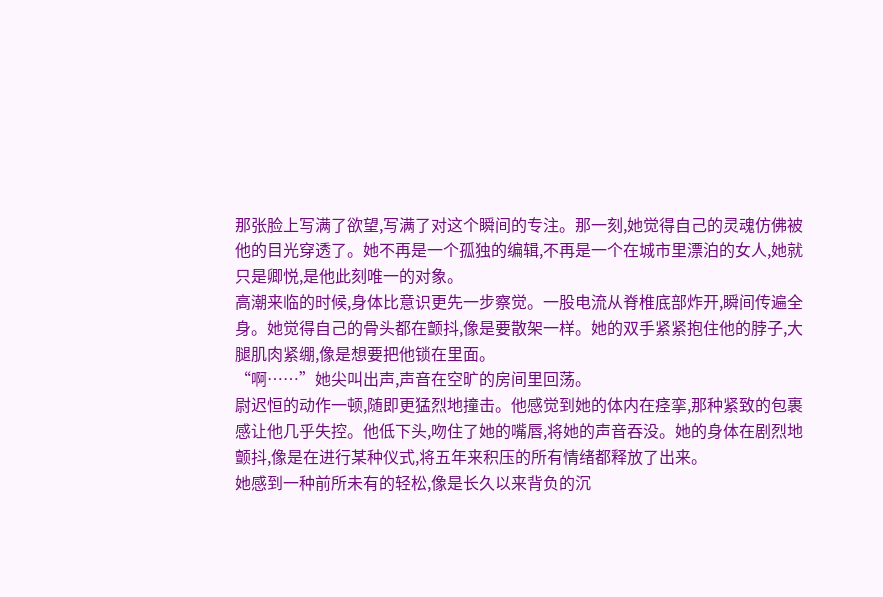那张脸上写满了欲望,写满了对这个瞬间的专注。那一刻,她觉得自己的灵魂仿佛被他的目光穿透了。她不再是一个孤独的编辑,不再是一个在城市里漂泊的女人,她就只是卿悦,是他此刻唯一的对象。
高潮来临的时候,身体比意识更先一步察觉。一股电流从脊椎底部炸开,瞬间传遍全身。她觉得自己的骨头都在颤抖,像是要散架一样。她的双手紧紧抱住他的脖子,大腿肌肉紧绷,像是想要把他锁在里面。
“啊……”她尖叫出声,声音在空旷的房间里回荡。
尉迟恒的动作一顿,随即更猛烈地撞击。他感觉到她的体内在痉挛,那种紧致的包裹感让他几乎失控。他低下头,吻住了她的嘴唇,将她的声音吞没。她的身体在剧烈地颤抖,像是在进行某种仪式,将五年来积压的所有情绪都释放了出来。
她感到一种前所未有的轻松,像是长久以来背负的沉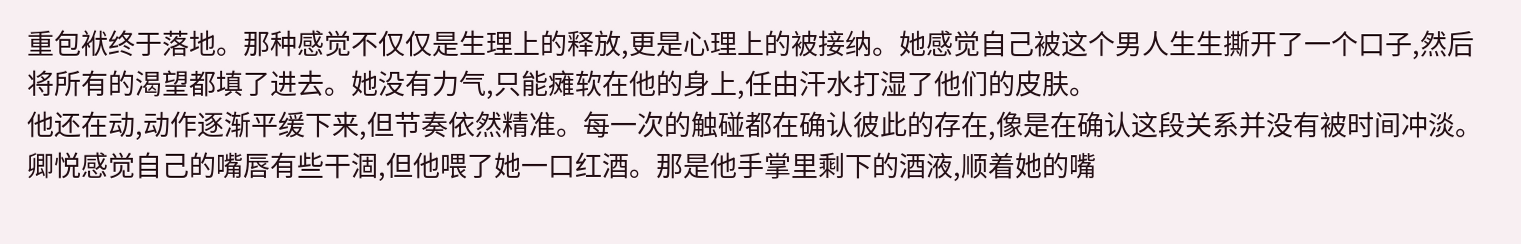重包袱终于落地。那种感觉不仅仅是生理上的释放,更是心理上的被接纳。她感觉自己被这个男人生生撕开了一个口子,然后将所有的渴望都填了进去。她没有力气,只能瘫软在他的身上,任由汗水打湿了他们的皮肤。
他还在动,动作逐渐平缓下来,但节奏依然精准。每一次的触碰都在确认彼此的存在,像是在确认这段关系并没有被时间冲淡。卿悦感觉自己的嘴唇有些干涸,但他喂了她一口红酒。那是他手掌里剩下的酒液,顺着她的嘴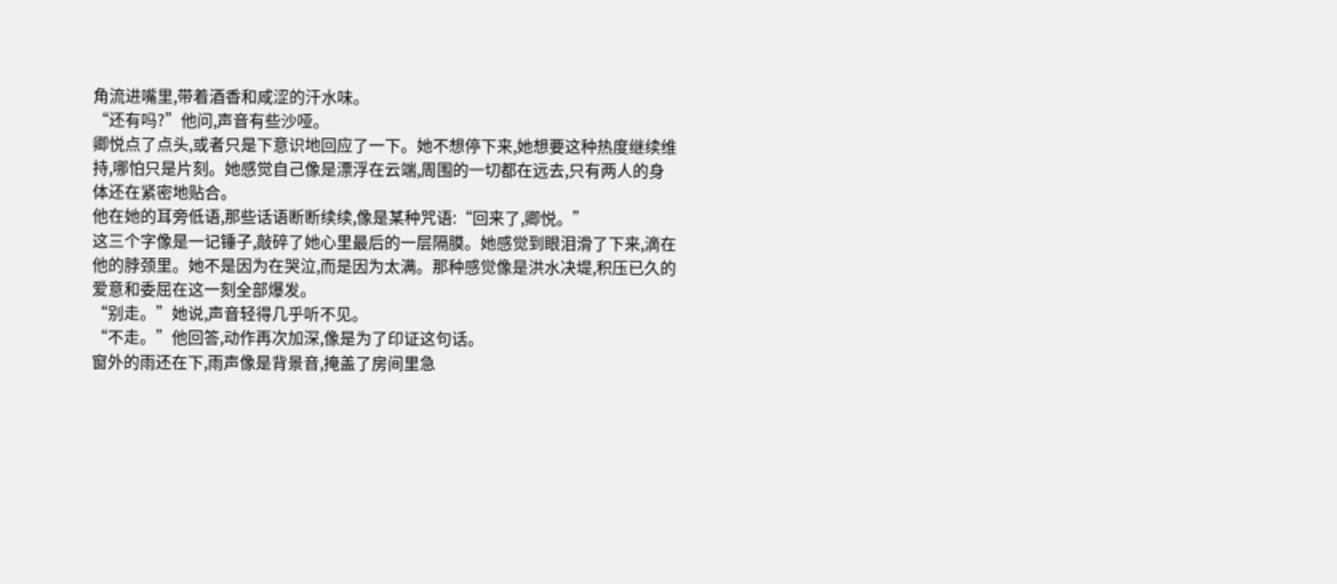角流进嘴里,带着酒香和咸涩的汗水味。
“还有吗?”他问,声音有些沙哑。
卿悦点了点头,或者只是下意识地回应了一下。她不想停下来,她想要这种热度继续维持,哪怕只是片刻。她感觉自己像是漂浮在云端,周围的一切都在远去,只有两人的身体还在紧密地贴合。
他在她的耳旁低语,那些话语断断续续,像是某种咒语:“回来了,卿悦。”
这三个字像是一记锤子,敲碎了她心里最后的一层隔膜。她感觉到眼泪滑了下来,滴在他的脖颈里。她不是因为在哭泣,而是因为太满。那种感觉像是洪水决堤,积压已久的爱意和委屈在这一刻全部爆发。
“别走。”她说,声音轻得几乎听不见。
“不走。”他回答,动作再次加深,像是为了印证这句话。
窗外的雨还在下,雨声像是背景音,掩盖了房间里急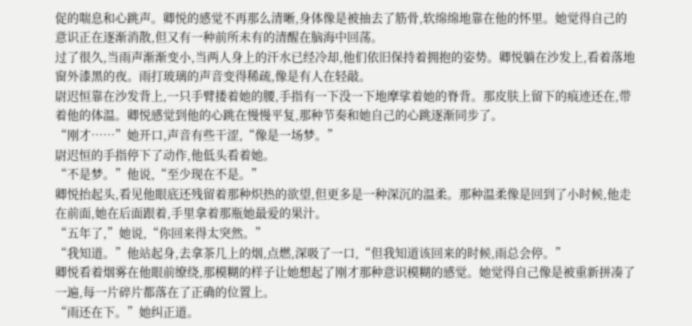促的喘息和心跳声。卿悦的感觉不再那么清晰,身体像是被抽去了筋骨,软绵绵地靠在他的怀里。她觉得自己的意识正在逐渐消散,但又有一种前所未有的清醒在脑海中回荡。
过了很久,当雨声渐渐变小,当两人身上的汗水已经冷却,他们依旧保持着拥抱的姿势。卿悦躺在沙发上,看着落地窗外漆黑的夜。雨打玻璃的声音变得稀疏,像是有人在轻敲。
尉迟恒靠在沙发背上,一只手臂搂着她的腰,手指有一下没一下地摩挲着她的脊背。那皮肤上留下的痕迹还在,带着他的体温。卿悦感觉到他的心跳在慢慢平复,那种节奏和她自己的心跳逐渐同步了。
“刚才……”她开口,声音有些干涩,“像是一场梦。”
尉迟恒的手指停下了动作,他低头看着她。
“不是梦。”他说,“至少现在不是。”
卿悦抬起头,看见他眼底还残留着那种炽热的欲望,但更多是一种深沉的温柔。那种温柔像是回到了小时候,他走在前面,她在后面跟着,手里拿着那瓶她最爱的果汁。
“五年了,”她说,“你回来得太突然。”
“我知道。”他站起身,去拿茶几上的烟,点燃,深吸了一口,“但我知道该回来的时候,雨总会停。”
卿悦看着烟雾在他眼前缭绕,那模糊的样子让她想起了刚才那种意识模糊的感觉。她觉得自己像是被重新拼凑了一遍,每一片碎片都落在了正确的位置上。
“雨还在下。”她纠正道。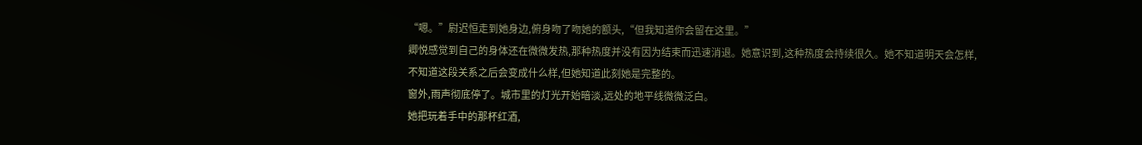“嗯。”尉迟恒走到她身边,俯身吻了吻她的额头,“但我知道你会留在这里。”
卿悦感觉到自己的身体还在微微发热,那种热度并没有因为结束而迅速消退。她意识到,这种热度会持续很久。她不知道明天会怎样,不知道这段关系之后会变成什么样,但她知道此刻她是完整的。
窗外,雨声彻底停了。城市里的灯光开始暗淡,远处的地平线微微泛白。
她把玩着手中的那杯红酒,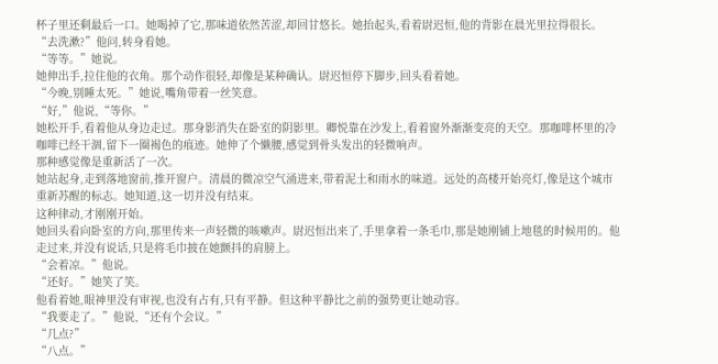杯子里还剩最后一口。她喝掉了它,那味道依然苦涩,却回甘悠长。她抬起头,看着尉迟恒,他的背影在晨光里拉得很长。
“去洗漱?”他问,转身看她。
“等等。”她说。
她伸出手,拉住他的衣角。那个动作很轻,却像是某种确认。尉迟恒停下脚步,回头看着她。
“今晚,别睡太死。”她说,嘴角带着一丝笑意。
“好,”他说,“等你。”
她松开手,看着他从身边走过。那身影消失在卧室的阴影里。卿悦靠在沙发上,看着窗外渐渐变亮的天空。那咖啡杯里的冷咖啡已经干涸,留下一圈褐色的痕迹。她伸了个懒腰,感觉到骨头发出的轻微响声。
那种感觉像是重新活了一次。
她站起身,走到落地窗前,推开窗户。清晨的微凉空气涌进来,带着泥土和雨水的味道。远处的高楼开始亮灯,像是这个城市重新苏醒的标志。她知道,这一切并没有结束。
这种律动,才刚刚开始。
她回头看向卧室的方向,那里传来一声轻微的咳嗽声。尉迟恒出来了,手里拿着一条毛巾,那是她刚铺上地毯的时候用的。他走过来,并没有说话,只是将毛巾披在她颤抖的肩膀上。
“会着凉。”他说。
“还好。”她笑了笑。
他看着她,眼神里没有审视,也没有占有,只有平静。但这种平静比之前的强势更让她动容。
“我要走了。”他说,“还有个会议。”
“几点?”
“八点。”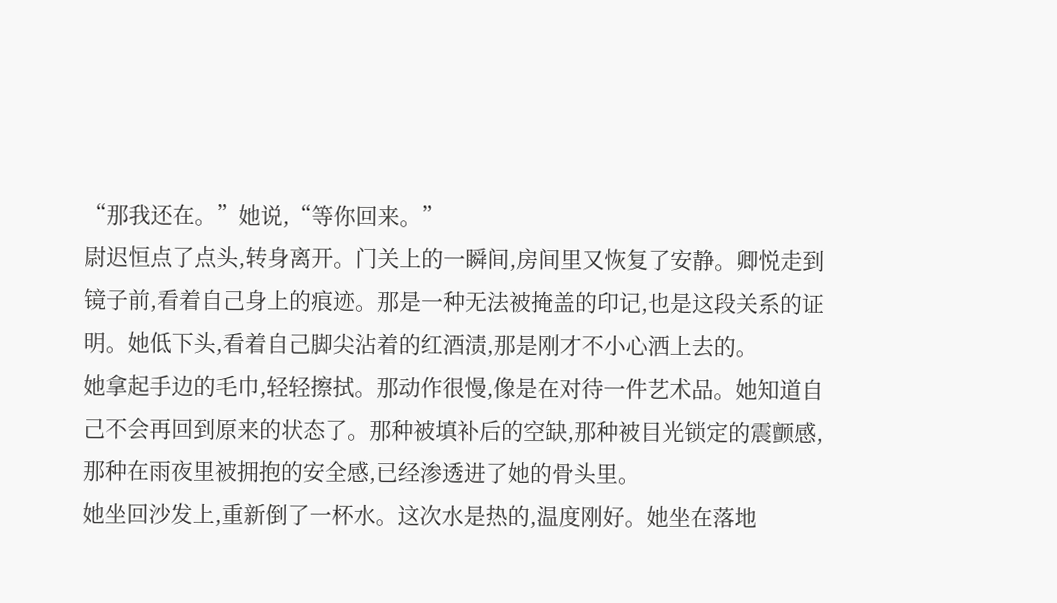“那我还在。”她说,“等你回来。”
尉迟恒点了点头,转身离开。门关上的一瞬间,房间里又恢复了安静。卿悦走到镜子前,看着自己身上的痕迹。那是一种无法被掩盖的印记,也是这段关系的证明。她低下头,看着自己脚尖沾着的红酒渍,那是刚才不小心洒上去的。
她拿起手边的毛巾,轻轻擦拭。那动作很慢,像是在对待一件艺术品。她知道自己不会再回到原来的状态了。那种被填补后的空缺,那种被目光锁定的震颤感,那种在雨夜里被拥抱的安全感,已经渗透进了她的骨头里。
她坐回沙发上,重新倒了一杯水。这次水是热的,温度刚好。她坐在落地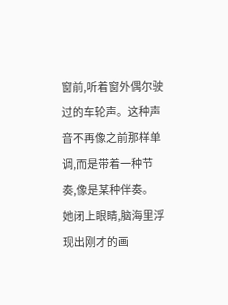窗前,听着窗外偶尔驶过的车轮声。这种声音不再像之前那样单调,而是带着一种节奏,像是某种伴奏。
她闭上眼睛,脑海里浮现出刚才的画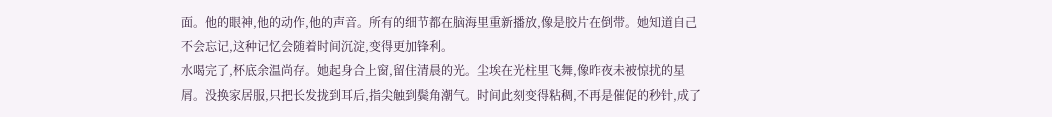面。他的眼神,他的动作,他的声音。所有的细节都在脑海里重新播放,像是胶片在倒带。她知道自己不会忘记,这种记忆会随着时间沉淀,变得更加锋利。
水喝完了,杯底余温尚存。她起身合上窗,留住清晨的光。尘埃在光柱里飞舞,像昨夜未被惊扰的星屑。没换家居服,只把长发拢到耳后,指尖触到鬓角潮气。时间此刻变得粘稠,不再是催促的秒针,成了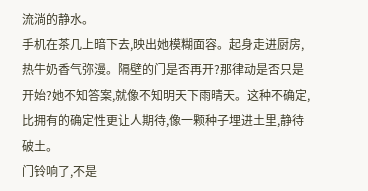流淌的静水。
手机在茶几上暗下去,映出她模糊面容。起身走进厨房,热牛奶香气弥漫。隔壁的门是否再开?那律动是否只是开始?她不知答案,就像不知明天下雨晴天。这种不确定,比拥有的确定性更让人期待,像一颗种子埋进土里,静待破土。
门铃响了,不是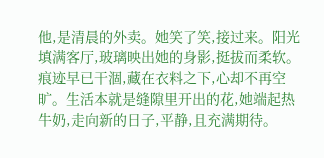他,是清晨的外卖。她笑了笑,接过来。阳光填满客厅,玻璃映出她的身影,挺拔而柔软。痕迹早已干涸,藏在衣料之下,心却不再空旷。生活本就是缝隙里开出的花,她端起热牛奶,走向新的日子,平静,且充满期待。